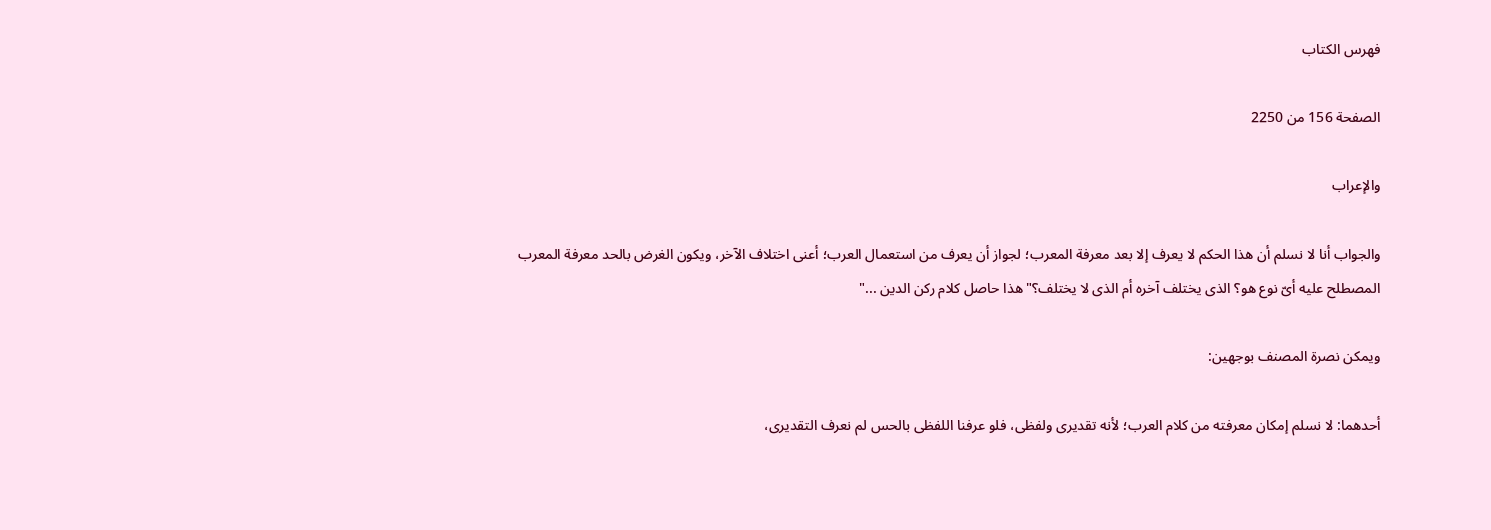فهرس الكتاب

الصفحة 156 من 2250

والإعراب

والجواب أنا لا نسلم أن هذا الحكم لا يعرف إلا بعد معرفة المعرب؛ لجواز أن يعرف من استعمال العرب؛ أعنى اختلاف الآخر، ويكون الغرض بالحد معرفة المعرب المصطلح عليه أىّ نوع هو؟ الذى يختلف آخره أم الذى لا يختلف؟"هذا حاصل كلام ركن الدين ..."

ويمكن نصرة المصنف بوجهين:

أحدهما: لا نسلم إمكان معرفته من كلام العرب؛ لأنه تقديرى ولفظى، فلو عرفنا اللفظى بالحس لم نعرف التقديرى،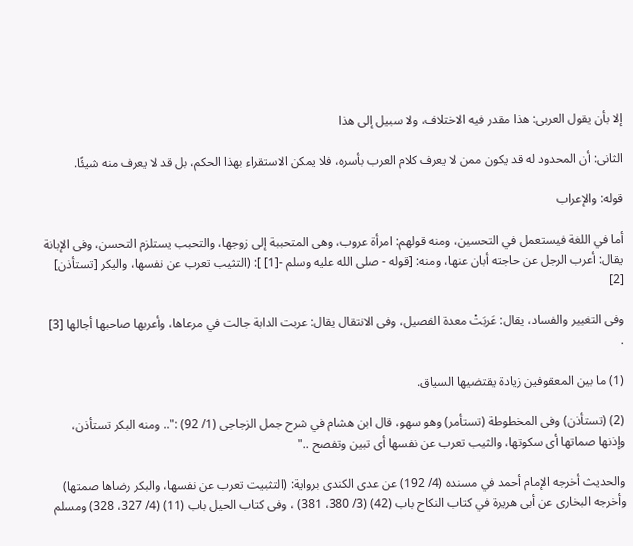إلا بأن يقول العربى: هذا مقدر فيه الاختلاف، ولا سبيل إلى هذا

الثانى: أن المحدود له قد يكون ممن لا يعرف كلام العرب بأسره، فلا يمكن الاستقراء بهذا الحكم، بل قد لا يعرف منه شيئًا.

قوله: والإعراب

أما في اللغة فيستعمل في التحسين، ومنه قولهم: امرأة عروب، وهى المتحببة إلى زوجها، والتحبب يستلزم التحسن، وفى الإبانة يقال: أعرب الرجل عن حاجته أبان عنها، ومنه: [قوله - صلى الله عليه وسلم -[1] ]: (التثيب تعرب عن نفسها، واليكر [تستأذن] [2]

وفى التغيير والفساد، يقال: عَربَتْ معدة الفصيل، وفى الانتقال يقال: عربت الدابة جالت في مرعاها، وأعربها صاحبها أجالها [3] .

(1) ما بين المعقوفين زيادة يقتضيها السياق.

(2) (تستأذن) وفى المخطوطة (تستأمر) وهو سهو، قال ابن هشام في شرح جمل الزجاجى (1/ 92) :".. ومنه البكر تستأذن، وإذنها صماتها أى سكوتها، والثيب تعرب عن نفسها أى تبين وتفصح .."

والحديث أخرجه الإمام أحمد في مسنده (4/ 192) عن عدى الكندى برواية: (التثبيت تعرب عن نفسها، والبكر رضاها صمتها) وأخرجه البخارى عن أبى هريرة في كتاب النكاح باب (42) (3/ 380، 381) ، وفى كتاب الحيل باب (11) (4/ 327، 328) ومسلم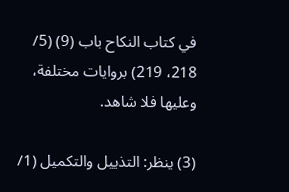في كتاب النكاح باب (9) (5/ 218، 219) بروايات مختلفة، وعليها فلا شاهد.

(3) ينظر: التذييل والتكميل (1/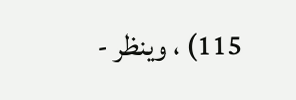115) ، وينظر -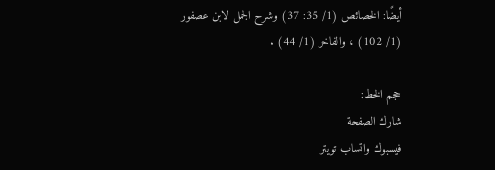أيضًا: الخصائص (1/ 35: 37) وشرح الجمل لابن عصفور (1/ 102) ، والفاخر (1/ 44) .

حجم الخط:
شارك الصفحة
فيسبوك واتساب تويتر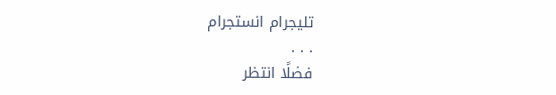تليجرام انستجرام
. . .
فضلًا انتظر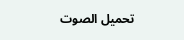تحميل الصوت